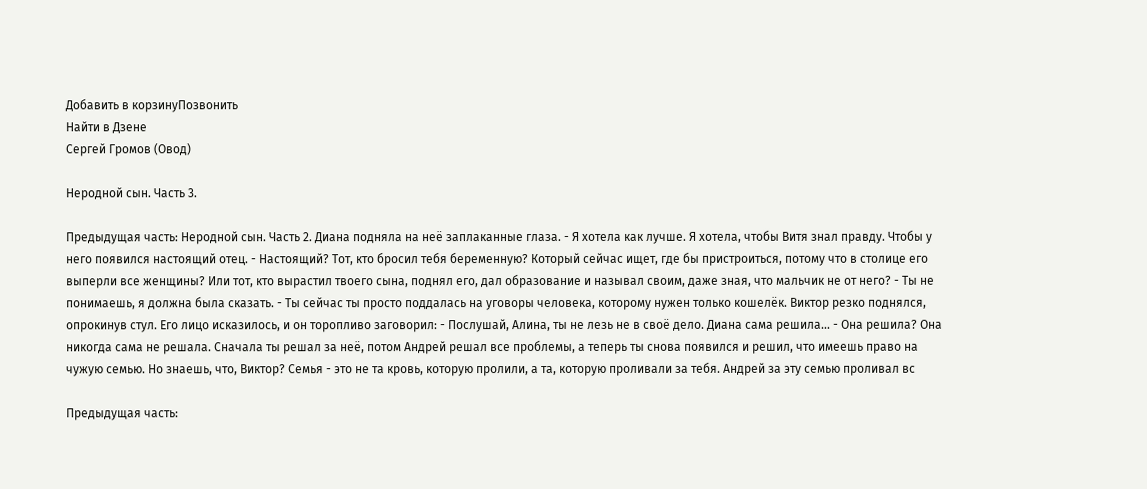Добавить в корзинуПозвонить
Найти в Дзене
Сергей Громов (Овод)

Неродной сын. Часть 3.

Предыдущая часть: Неродной сын. Часть 2. Диана подняла на неё заплаканные глаза. - Я хотела как лучше. Я хотела, чтобы Витя знал правду. Чтобы у него появился настоящий отец. - Настоящий? Тот, кто бросил тебя беременную? Который сейчас ищет, где бы пристроиться, потому что в столице его выперли все женщины? Или тот, кто вырастил твоего сына, поднял его, дал образование и называл своим, даже зная, что мальчик не от него? - Ты не понимаешь, я должна была сказать. - Ты сейчас ты просто поддалась на уговоры человека, которому нужен только кошелёк. Виктор резко поднялся, опрокинув стул. Его лицо исказилось, и он торопливо заговорил: - Послушай, Алина, ты не лезь не в своё дело. Диана сама решила… - Она решила? Она никогда сама не решала. Сначала ты решал за неё, потом Андрей решал все проблемы, а теперь ты снова появился и решил, что имеешь право на чужую семью. Но знаешь, что, Виктор? Семья - это не та кровь, которую пролили, а та, которую проливали за тебя. Андрей за эту семью проливал вс

Предыдущая часть: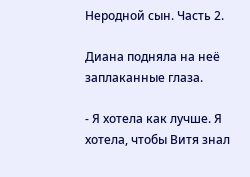Неродной сын. Часть 2.

Диана подняла на неё заплаканные глаза.

- Я хотела как лучше. Я хотела, чтобы Витя знал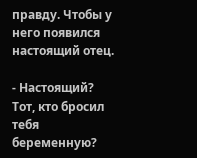правду. Чтобы у него появился настоящий отец.

- Настоящий? Тот, кто бросил тебя беременную?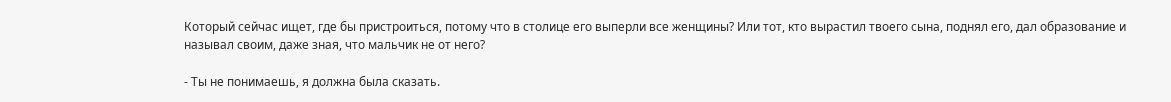Который сейчас ищет, где бы пристроиться, потому что в столице его выперли все женщины? Или тот, кто вырастил твоего сына, поднял его, дал образование и называл своим, даже зная, что мальчик не от него?

- Ты не понимаешь, я должна была сказать.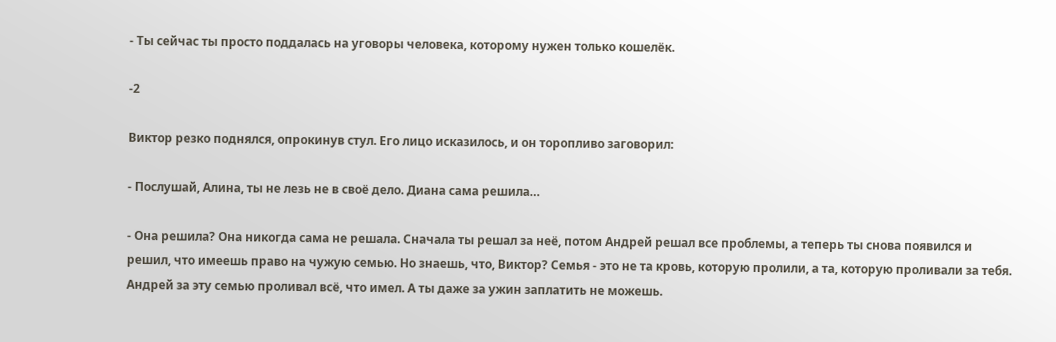- Ты сейчас ты просто поддалась на уговоры человека, которому нужен только кошелёк.

-2

Виктор резко поднялся, опрокинув стул. Его лицо исказилось, и он торопливо заговорил:

- Послушай, Алина, ты не лезь не в своё дело. Диана сама решила…

- Она решила? Она никогда сама не решала. Сначала ты решал за неё, потом Андрей решал все проблемы, а теперь ты снова появился и решил, что имеешь право на чужую семью. Но знаешь, что, Виктор? Семья - это не та кровь, которую пролили, а та, которую проливали за тебя. Андрей за эту семью проливал всё, что имел. А ты даже за ужин заплатить не можешь.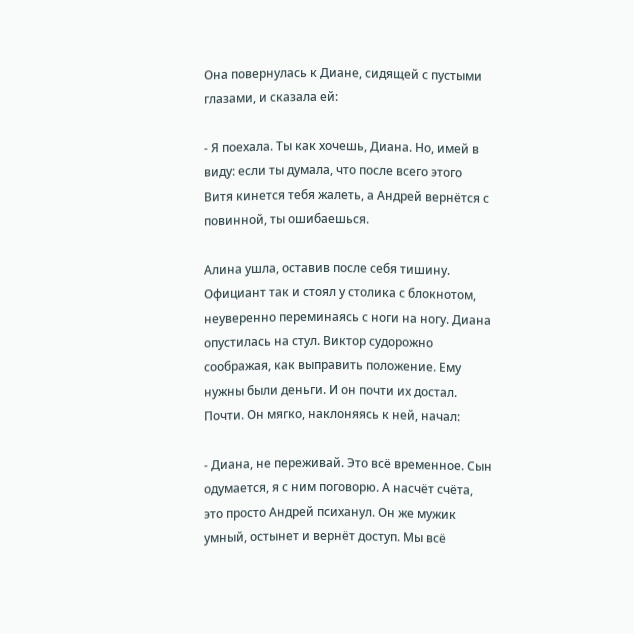Она повернулась к Диане, сидящей с пустыми глазами, и сказала ей:

- Я поехала. Ты как хочешь, Диана. Но, имей в виду: если ты думала, что после всего этого Витя кинется тебя жалеть, а Андрей вернётся с повинной, ты ошибаешься.

Алина ушла, оставив после себя тишину. Официант так и стоял у столика с блокнотом, неуверенно переминаясь с ноги на ногу. Диана опустилась на стул. Виктор судорожно соображая, как выправить положение. Ему нужны были деньги. И он почти их достал. Почти. Он мягко, наклоняясь к ней, начал:

- Диана, не переживай. Это всё временное. Сын одумается, я с ним поговорю. А насчёт счёта, это просто Андрей психанул. Он же мужик умный, остынет и вернёт доступ. Мы всё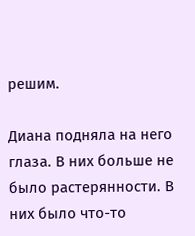решим.

Диана подняла на него глаза. В них больше не было растерянности. В них было что-то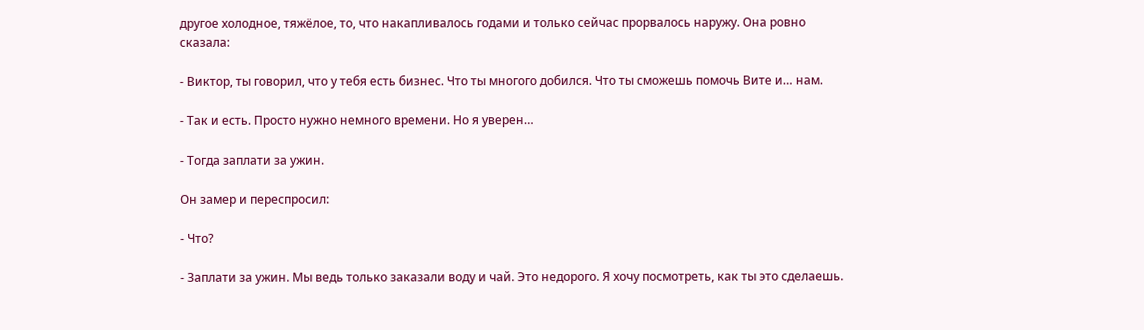другое холодное, тяжёлое, то, что накапливалось годами и только сейчас прорвалось наружу. Она ровно сказала:

- Виктор, ты говорил, что у тебя есть бизнес. Что ты многого добился. Что ты сможешь помочь Вите и… нам.

- Так и есть. Просто нужно немного времени. Но я уверен…

- Тогда заплати за ужин.

Он замер и переспросил:

- Что?

- Заплати за ужин. Мы ведь только заказали воду и чай. Это недорого. Я хочу посмотреть, как ты это сделаешь.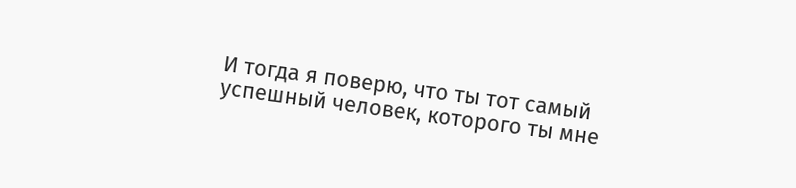И тогда я поверю, что ты тот самый успешный человек, которого ты мне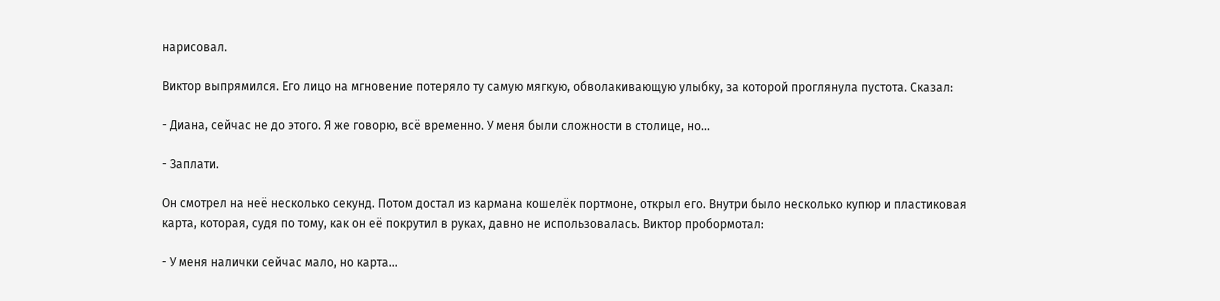нарисовал.

Виктор выпрямился. Его лицо на мгновение потеряло ту самую мягкую, обволакивающую улыбку, за которой проглянула пустота. Сказал:

- Диана, сейчас не до этого. Я же говорю, всё временно. У меня были сложности в столице, но…

- Заплати.

Он смотрел на неё несколько секунд. Потом достал из кармана кошелёк портмоне, открыл его. Внутри было несколько купюр и пластиковая карта, которая, судя по тому, как он её покрутил в руках, давно не использовалась. Виктор пробормотал:

- У меня налички сейчас мало, но карта…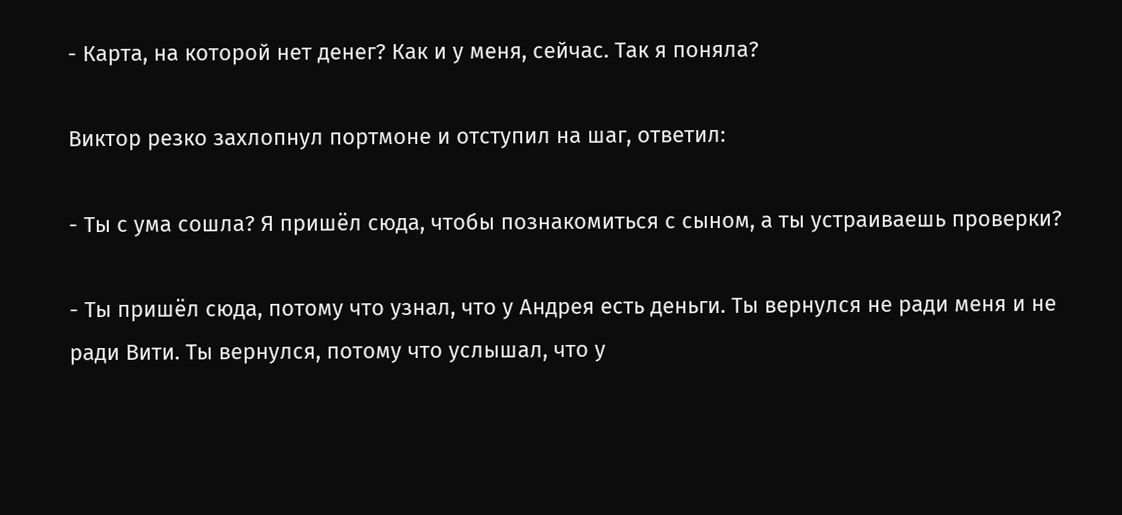- Карта, на которой нет денег? Как и у меня, сейчас. Так я поняла?

Виктор резко захлопнул портмоне и отступил на шаг, ответил:

- Ты с ума сошла? Я пришёл сюда, чтобы познакомиться с сыном, а ты устраиваешь проверки?

- Ты пришёл сюда, потому что узнал, что у Андрея есть деньги. Ты вернулся не ради меня и не ради Вити. Ты вернулся, потому что услышал, что у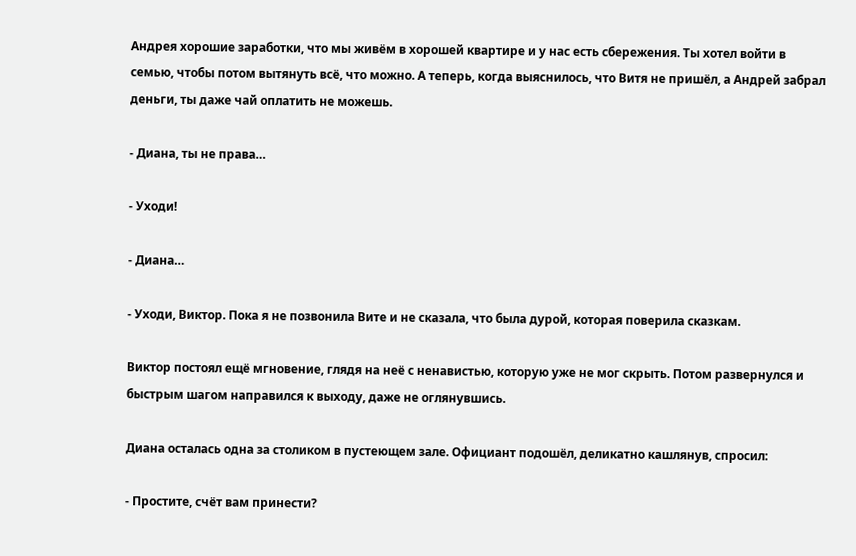Андрея хорошие заработки, что мы живём в хорошей квартире и у нас есть сбережения. Ты хотел войти в семью, чтобы потом вытянуть всё, что можно. А теперь, когда выяснилось, что Витя не пришёл, а Андрей забрал деньги, ты даже чай оплатить не можешь.

- Диана, ты не права…

- Уходи!

- Диана…

- Уходи, Виктор. Пока я не позвонила Вите и не сказала, что была дурой, которая поверила сказкам.

Виктор постоял ещё мгновение, глядя на неё с ненавистью, которую уже не мог скрыть. Потом развернулся и быстрым шагом направился к выходу, даже не оглянувшись.

Диана осталась одна за столиком в пустеющем зале. Официант подошёл, деликатно кашлянув, спросил:

- Простите, счёт вам принести?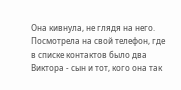Она кивнула, не глядя на него. Посмотрела на свой телефон, где в списке контактов было два Виктора - сын и тот, кого она так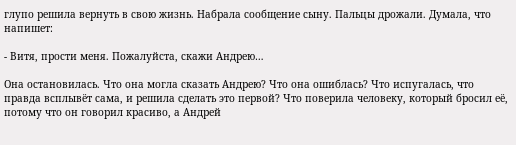глупо решила вернуть в свою жизнь. Набрала сообщение сыну. Пальцы дрожали. Думала, что напишет:

- Витя, прости меня. Пожалуйста, скажи Андрею…

Она остановилась. Что она могла сказать Андрею? Что она ошиблась? Что испугалась, что правда всплывёт сама, и решила сделать это первой? Что поверила человеку, который бросил её, потому что он говорил красиво, а Андрей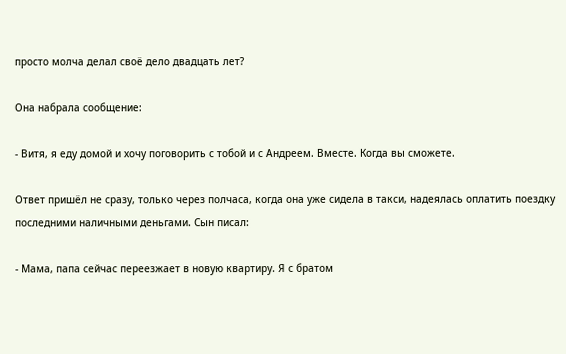просто молча делал своё дело двадцать лет?

Она набрала сообщение:

- Витя, я еду домой и хочу поговорить с тобой и с Андреем. Вместе. Когда вы сможете.

Ответ пришёл не сразу, только через полчаса, когда она уже сидела в такси, надеялась оплатить поездку последними наличными деньгами. Сын писал:

- Мама, папа сейчас переезжает в новую квартиру. Я с братом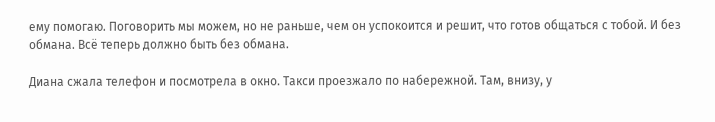ему помогаю. Поговорить мы можем, но не раньше, чем он успокоится и решит, что готов общаться с тобой. И без обмана. Всё теперь должно быть без обмана.

Диана сжала телефон и посмотрела в окно. Такси проезжало по набережной. Там, внизу, у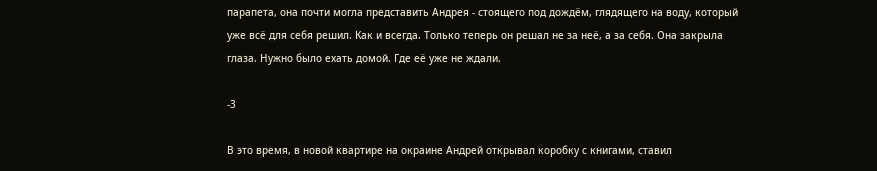парапета, она почти могла представить Андрея - стоящего под дождём, глядящего на воду, который уже всё для себя решил. Как и всегда. Только теперь он решал не за неё, а за себя. Она закрыла глаза. Нужно было ехать домой. Где её уже не ждали.

-3

В это время, в новой квартире на окраине Андрей открывал коробку с книгами, ставил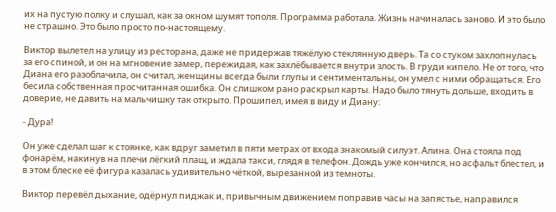их на пустую полку и слушал, как за окном шумят тополя. Программа работала. Жизнь начиналась заново. И это было не страшно. Это было просто по-настоящему.

Виктор вылетел на улицу из ресторана, даже не придержав тяжёлую стеклянную дверь. Та со стуком захлопнулась за его спиной, и он на мгновение замер, пережидая, как захлёбывается внутри злость. В груди кипело. Не от того, что Диана его разоблачила, он считал, женщины всегда были глупы и сентиментальны, он умел с ними обращаться. Его бесила собственная просчитанная ошибка. Он слишком рано раскрыл карты. Надо было тянуть дольше, входить в доверие, не давить на мальчишку так открыто. Прошипел, имея в виду и Диану:

- Дура!

Он уже сделал шаг к стоянке, как вдруг заметил в пяти метрах от входа знакомый силуэт. Алина. Она стояла под фонарём, накинув на плечи лёгкий плащ, и ждала такси, глядя в телефон. Дождь уже кончился, но асфальт блестел, и в этом блеске её фигура казалась удивительно чёткой, вырезанной из темноты.

Виктор перевёл дыхание, одёрнул пиджак и, привычным движением поправив часы на запястье, направился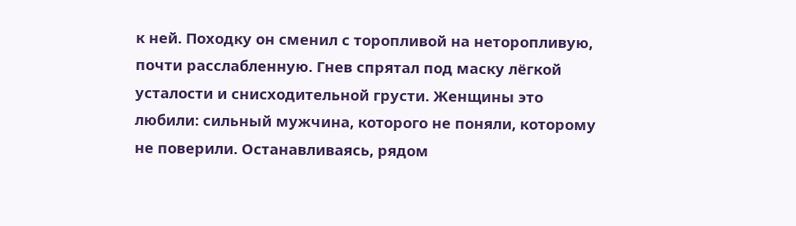к ней. Походку он сменил с торопливой на неторопливую, почти расслабленную. Гнев спрятал под маску лёгкой усталости и снисходительной грусти. Женщины это любили: сильный мужчина, которого не поняли, которому не поверили. Останавливаясь, рядом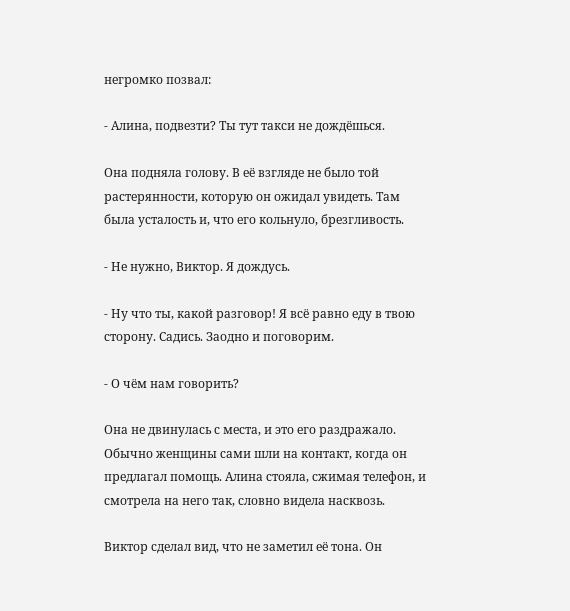негромко позвал:

- Алина, подвезти? Ты тут такси не дождёшься.

Она подняла голову. В её взгляде не было той растерянности, которую он ожидал увидеть. Там была усталость и, что его кольнуло, брезгливость.

- Не нужно, Виктор. Я дождусь.

- Ну что ты, какой разговор! Я всё равно еду в твою сторону. Садись. Заодно и поговорим.

- О чём нам говорить?

Она не двинулась с места, и это его раздражало. Обычно женщины сами шли на контакт, когда он предлагал помощь. Алина стояла, сжимая телефон, и смотрела на него так, словно видела насквозь.

Виктор сделал вид, что не заметил её тона. Он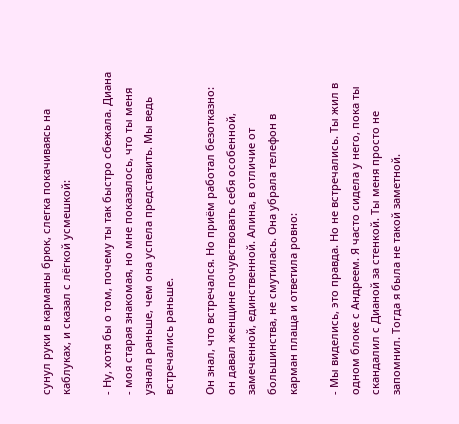сунул руки в карманы брюк, слегка покачиваясь на каблуках, и сказал с лёгкой усмешкой:

- Ну, хотя бы о том, почему ты так быстро сбежала. Диана - моя старая знакомая, но мне показалось, что ты меня узнала раньше, чем она успела представить. Мы ведь встречались раньше.

Он знал, что встречался. Но приём работал безотказно: он давал женщине почувствовать себя особенной, замеченной, единственной. Алина, в отличие от большинства, не смутилась. Она убрала телефон в карман плаща и ответила ровно:

- Мы виделись, это правда. Но не встречались. Ты жил в одном блоке с Андреем. Я часто сидела у него, пока ты скандалил с Дианой за стенкой. Ты меня просто не запомнил. Тогда я была не такой заметной.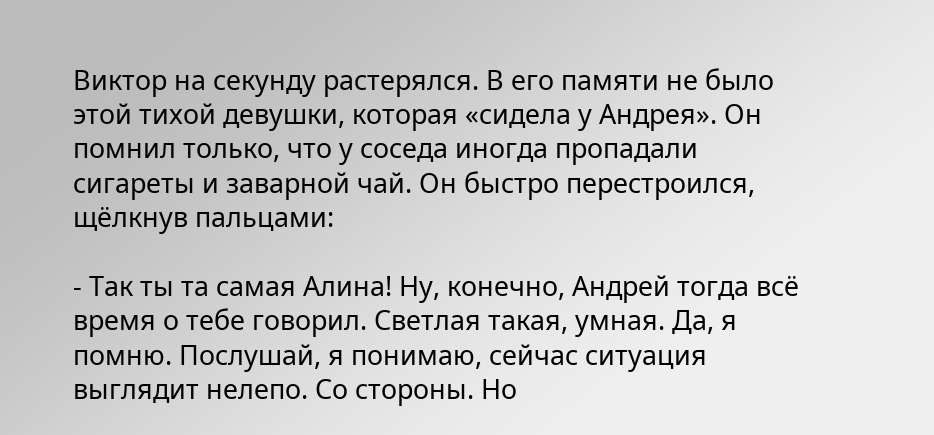Виктор на секунду растерялся. В его памяти не было этой тихой девушки, которая «сидела у Андрея». Он помнил только, что у соседа иногда пропадали сигареты и заварной чай. Он быстро перестроился, щёлкнув пальцами:

- Так ты та самая Алина! Ну, конечно, Андрей тогда всё время о тебе говорил. Светлая такая, умная. Да, я помню. Послушай, я понимаю, сейчас ситуация выглядит нелепо. Со стороны. Но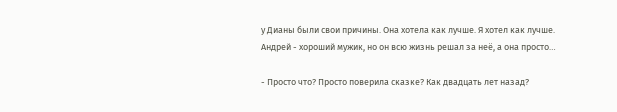у Дианы были свои причины. Она хотела как лучше. Я хотел как лучше. Андрей - хороший мужик, но он всю жизнь решал за неё, а она просто…

- Просто что? Просто поверила сказке? Как двадцать лет назад?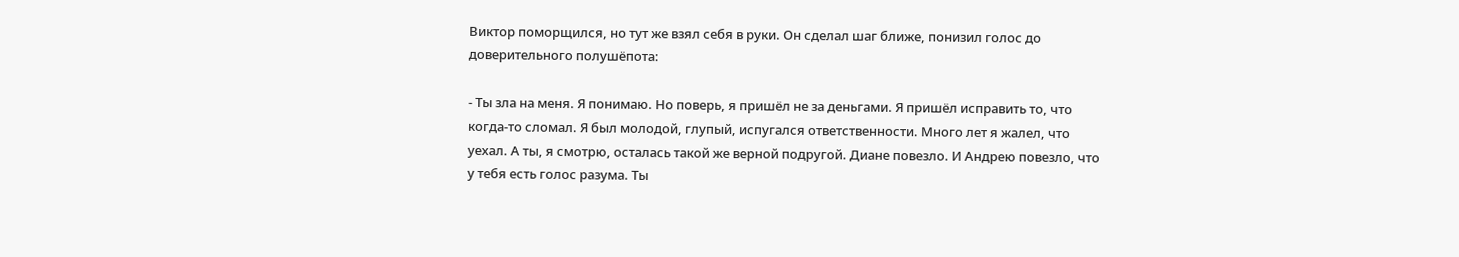Виктор поморщился, но тут же взял себя в руки. Он сделал шаг ближе, понизил голос до доверительного полушёпота:

- Ты зла на меня. Я понимаю. Но поверь, я пришёл не за деньгами. Я пришёл исправить то, что когда-то сломал. Я был молодой, глупый, испугался ответственности. Много лет я жалел, что уехал. А ты, я смотрю, осталась такой же верной подругой. Диане повезло. И Андрею повезло, что у тебя есть голос разума. Ты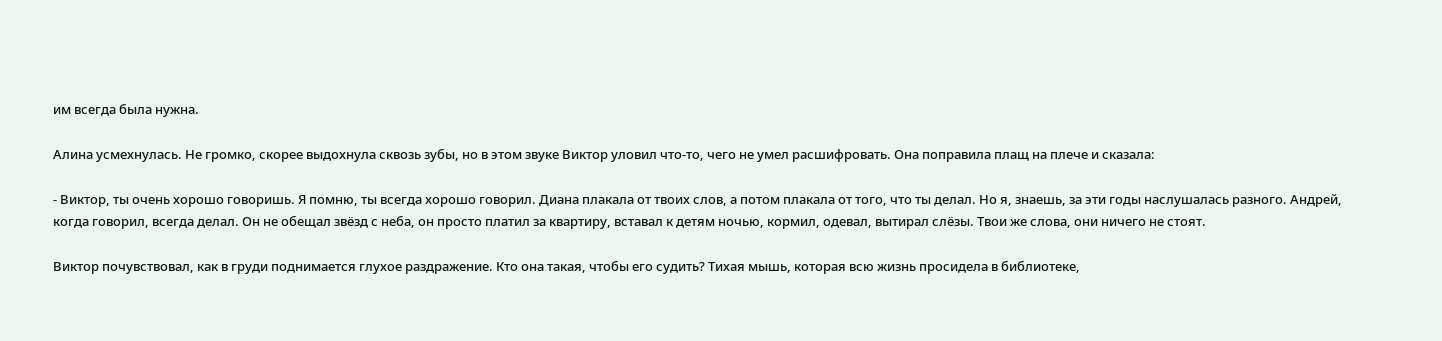им всегда была нужна.

Алина усмехнулась. Не громко, скорее выдохнула сквозь зубы, но в этом звуке Виктор уловил что-то, чего не умел расшифровать. Она поправила плащ на плече и сказала:

- Виктор, ты очень хорошо говоришь. Я помню, ты всегда хорошо говорил. Диана плакала от твоих слов, а потом плакала от того, что ты делал. Но я, знаешь, за эти годы наслушалась разного. Андрей, когда говорил, всегда делал. Он не обещал звёзд с неба, он просто платил за квартиру, вставал к детям ночью, кормил, одевал, вытирал слёзы. Твои же слова, они ничего не стоят.

Виктор почувствовал, как в груди поднимается глухое раздражение. Кто она такая, чтобы его судить? Тихая мышь, которая всю жизнь просидела в библиотеке,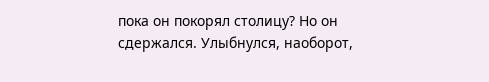пока он покорял столицу? Но он сдержался. Улыбнулся, наоборот,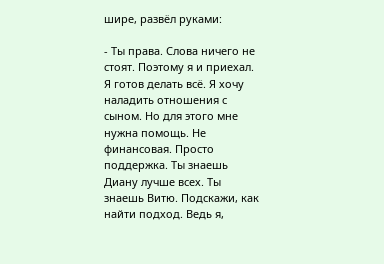шире, развёл руками:

- Ты права. Слова ничего не стоят. Поэтому я и приехал. Я готов делать всё. Я хочу наладить отношения с сыном. Но для этого мне нужна помощь. Не финансовая. Просто поддержка. Ты знаешь Диану лучше всех. Ты знаешь Витю. Подскажи, как найти подход. Ведь я,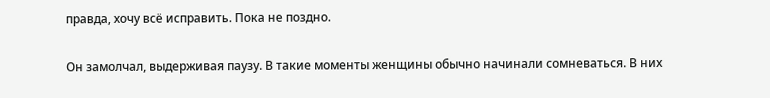правда, хочу всё исправить. Пока не поздно.

Он замолчал, выдерживая паузу. В такие моменты женщины обычно начинали сомневаться. В них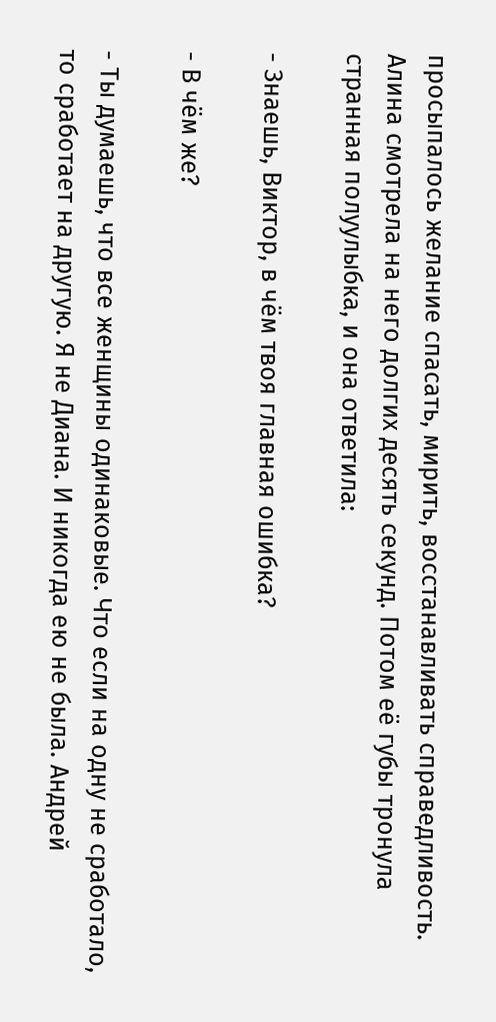просыпалось желание спасать, мирить, восстанавливать справедливость. Алина смотрела на него долгих десять секунд. Потом её губы тронула странная полуулыбка, и она ответила:

- Знаешь, Виктор, в чём твоя главная ошибка?

- В чём же?

- Ты думаешь, что все женщины одинаковые. Что если на одну не сработало, то сработает на другую. Я не Диана. И никогда ею не была. Андрей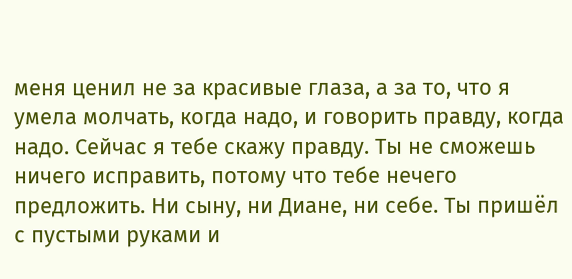меня ценил не за красивые глаза, а за то, что я умела молчать, когда надо, и говорить правду, когда надо. Сейчас я тебе скажу правду. Ты не сможешь ничего исправить, потому что тебе нечего предложить. Ни сыну, ни Диане, ни себе. Ты пришёл с пустыми руками и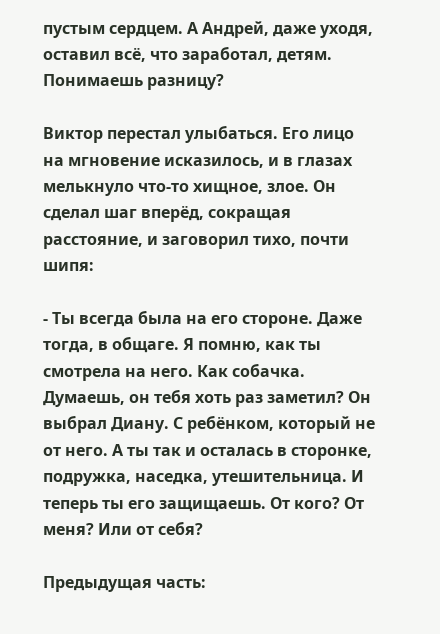пустым сердцем. А Андрей, даже уходя, оставил всё, что заработал, детям. Понимаешь разницу?

Виктор перестал улыбаться. Его лицо на мгновение исказилось, и в глазах мелькнуло что-то хищное, злое. Он сделал шаг вперёд, сокращая расстояние, и заговорил тихо, почти шипя:

- Ты всегда была на его стороне. Даже тогда, в общаге. Я помню, как ты смотрела на него. Как собачка. Думаешь, он тебя хоть раз заметил? Он выбрал Диану. С ребёнком, который не от него. А ты так и осталась в сторонке, подружка, наседка, утешительница. И теперь ты его защищаешь. От кого? От меня? Или от себя?

Предыдущая часть: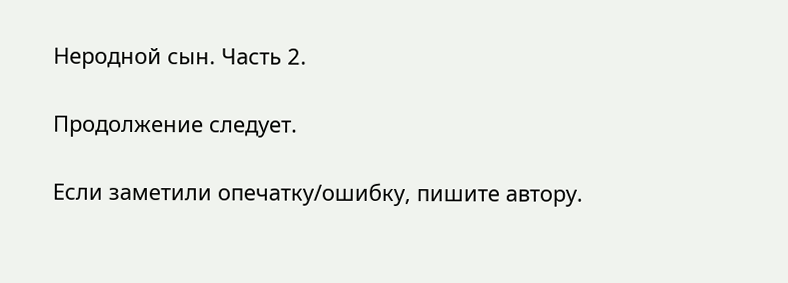Неродной сын. Часть 2.

Продолжение следует.

Если заметили опечатку/ошибку, пишите автору.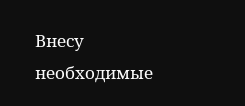Внесу необходимые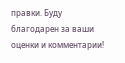правки. Буду благодарен за ваши оценки и комментарии!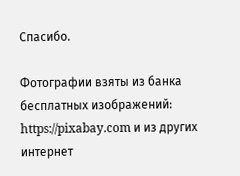Спасибо.

Фотографии взяты из банка бесплатных изображений: https://pixabay.com и из других интернет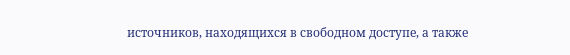источников, находящихся в свободном доступе, а также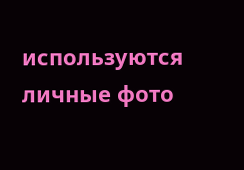используются личные фото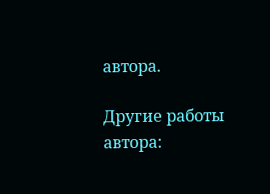автора.

Другие работы автора: